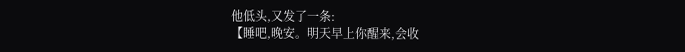他低头,又发了一条:
【睡吧,晚安。明天早上你醒来,会收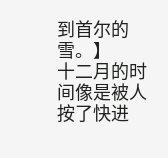到首尔的雪。】
十二月的时间像是被人按了快进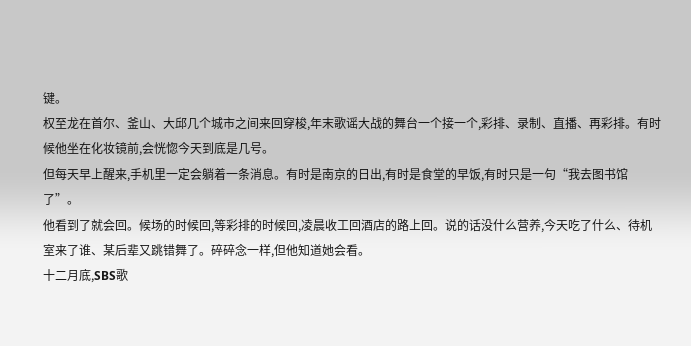键。
权至龙在首尔、釜山、大邱几个城市之间来回穿梭,年末歌谣大战的舞台一个接一个,彩排、录制、直播、再彩排。有时候他坐在化妆镜前,会恍惚今天到底是几号。
但每天早上醒来,手机里一定会躺着一条消息。有时是南京的日出,有时是食堂的早饭,有时只是一句“我去图书馆了”。
他看到了就会回。候场的时候回,等彩排的时候回,凌晨收工回酒店的路上回。说的话没什么营养,今天吃了什么、待机室来了谁、某后辈又跳错舞了。碎碎念一样,但他知道她会看。
十二月底,SBS歌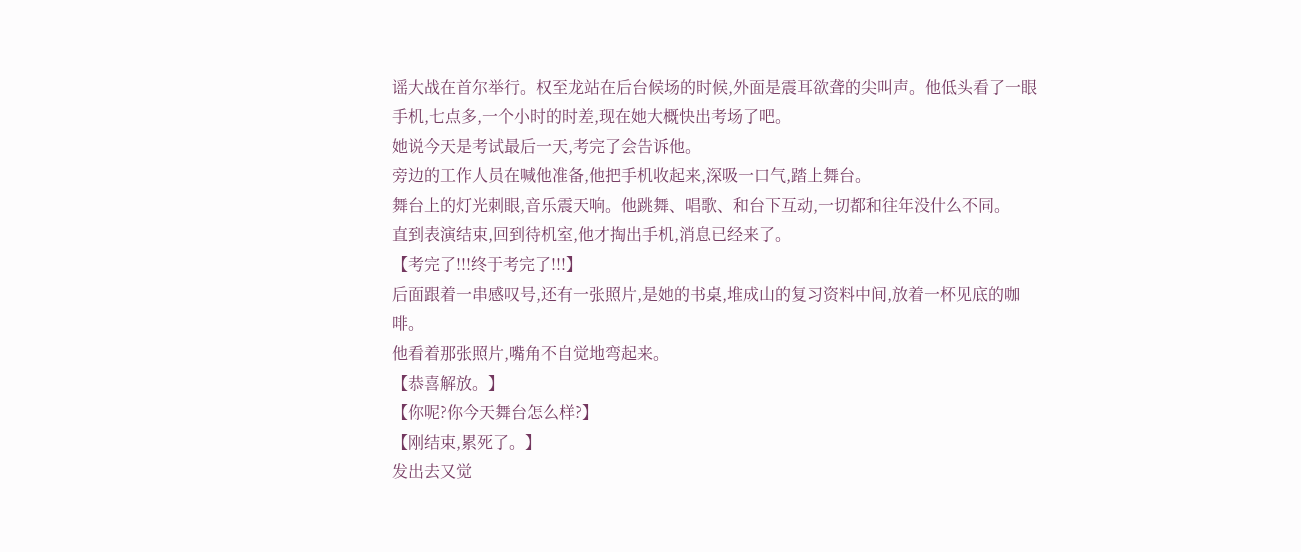谣大战在首尔举行。权至龙站在后台候场的时候,外面是震耳欲聋的尖叫声。他低头看了一眼手机,七点多,一个小时的时差,现在她大概快出考场了吧。
她说今天是考试最后一天,考完了会告诉他。
旁边的工作人员在喊他准备,他把手机收起来,深吸一口气,踏上舞台。
舞台上的灯光刺眼,音乐震天响。他跳舞、唱歌、和台下互动,一切都和往年没什么不同。
直到表演结束,回到待机室,他才掏出手机,消息已经来了。
【考完了!!!终于考完了!!!】
后面跟着一串感叹号,还有一张照片,是她的书桌,堆成山的复习资料中间,放着一杯见底的咖啡。
他看着那张照片,嘴角不自觉地弯起来。
【恭喜解放。】
【你呢?你今天舞台怎么样?】
【刚结束,累死了。】
发出去又觉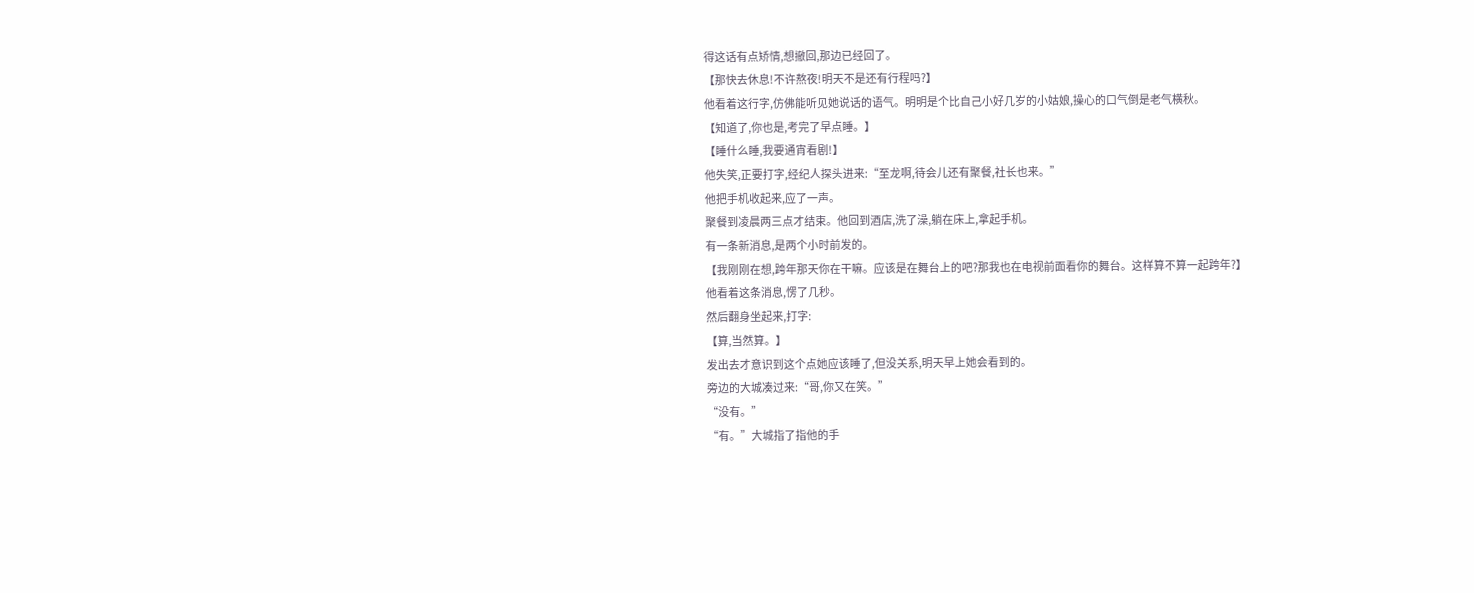得这话有点矫情,想撤回,那边已经回了。
【那快去休息!不许熬夜!明天不是还有行程吗?】
他看着这行字,仿佛能听见她说话的语气。明明是个比自己小好几岁的小姑娘,操心的口气倒是老气横秋。
【知道了,你也是,考完了早点睡。】
【睡什么睡,我要通宵看剧!】
他失笑,正要打字,经纪人探头进来:“至龙啊,待会儿还有聚餐,社长也来。”
他把手机收起来,应了一声。
聚餐到凌晨两三点才结束。他回到酒店,洗了澡,躺在床上,拿起手机。
有一条新消息,是两个小时前发的。
【我刚刚在想,跨年那天你在干嘛。应该是在舞台上的吧?那我也在电视前面看你的舞台。这样算不算一起跨年?】
他看着这条消息,愣了几秒。
然后翻身坐起来,打字:
【算,当然算。】
发出去才意识到这个点她应该睡了,但没关系,明天早上她会看到的。
旁边的大城凑过来:“哥,你又在笑。”
“没有。”
“有。”大城指了指他的手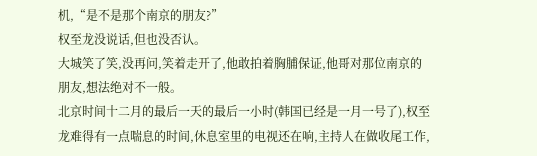机,“是不是那个南京的朋友?”
权至龙没说话,但也没否认。
大城笑了笑,没再问,笑着走开了,他敢拍着胸脯保证,他哥对那位南京的朋友,想法绝对不一般。
北京时间十二月的最后一天的最后一小时(韩国已经是一月一号了),权至龙难得有一点喘息的时间,休息室里的电视还在响,主持人在做收尾工作,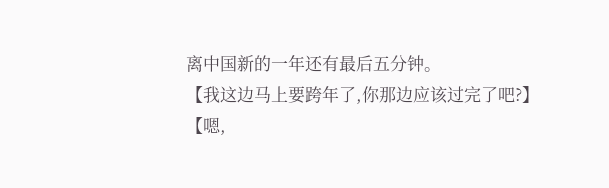离中国新的一年还有最后五分钟。
【我这边马上要跨年了,你那边应该过完了吧?】
【嗯,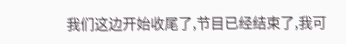我们这边开始收尾了,节目已经结束了,我可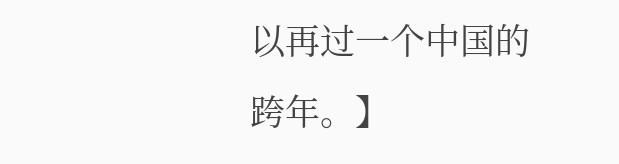以再过一个中国的跨年。】